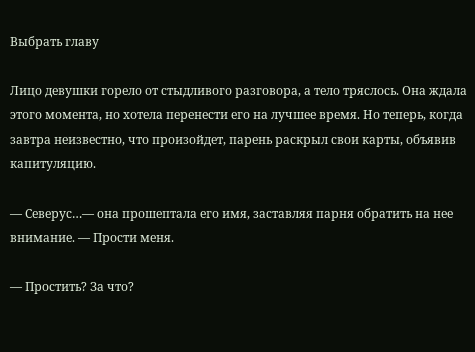Выбрать главу

Лицо девушки горело от стыдливого разговора, а тело тряслось. Она ждала этого момента, но хотела перенести его на лучшее время. Но теперь, когда завтра неизвестно, что произойдет, парень раскрыл свои карты, объявив капитуляцию.

— Северус…— она прошептала его имя, заставляя парня обратить на нее внимание. — Прости меня.

— Простить? За что?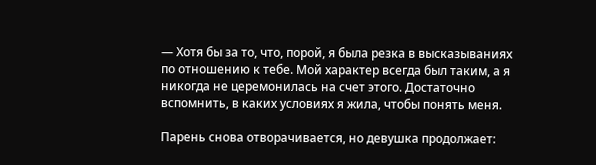— Хотя бы за то, что, порой, я была резка в высказываниях по отношению к тебе. Мой характер всегда был таким, а я никогда не церемонилась на счет этого. Достаточно вспомнить, в каких условиях я жила, чтобы понять меня.

Парень снова отворачивается, но девушка продолжает: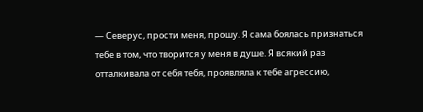— Северус, прости меня, прошу. Я сама боялась признаться тебе в том, что творится у меня в душе. Я всякий раз отталкивала от себя тебя, проявляла к тебе агрессию,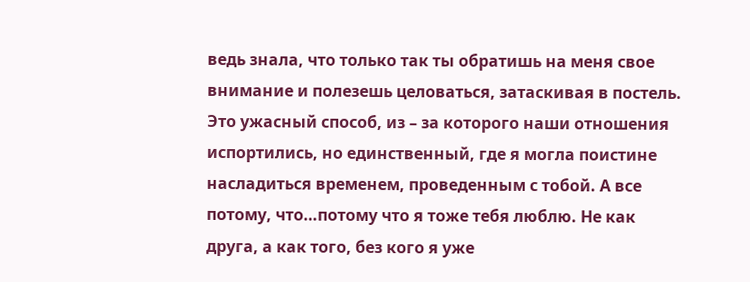ведь знала, что только так ты обратишь на меня свое внимание и полезешь целоваться, затаскивая в постель. Это ужасный способ, из – за которого наши отношения испортились, но единственный, где я могла поистине насладиться временем, проведенным с тобой. А все потому, что…потому что я тоже тебя люблю. Не как друга, а как того, без кого я уже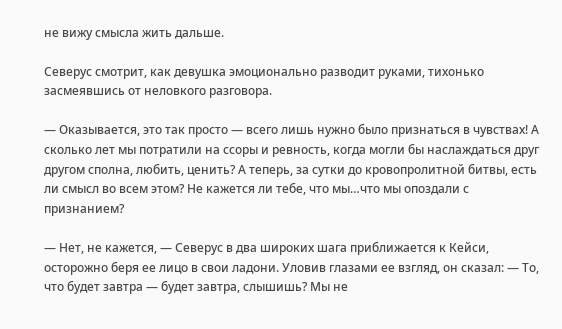не вижу смысла жить дальше.

Северус смотрит, как девушка эмоционально разводит руками, тихонько засмеявшись от неловкого разговора.

— Оказывается, это так просто — всего лишь нужно было признаться в чувствах! А сколько лет мы потратили на ссоры и ревность, когда могли бы наслаждаться друг другом сполна, любить, ценить? А теперь, за сутки до кровопролитной битвы, есть ли смысл во всем этом? Не кажется ли тебе, что мы…что мы опоздали с признанием?

— Нет, не кажется, — Северус в два широких шага приближается к Кейси, осторожно беря ее лицо в свои ладони. Уловив глазами ее взгляд, он сказал: — То, что будет завтра — будет завтра, слышишь? Мы не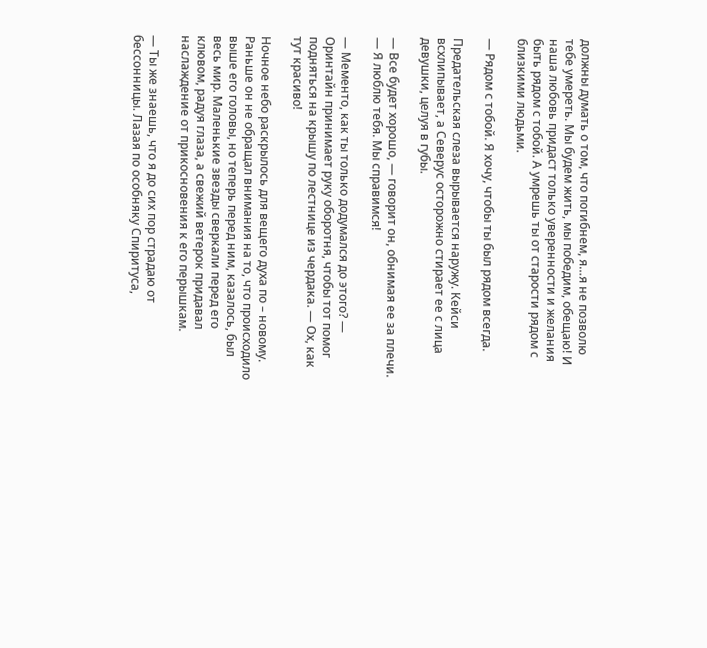должны думать о том, что погибнем, я…я не позволю тебе умереть. Мы будем жить, мы победим, обещаю! И наша любовь придаст только уверенности и желания быть рядом с тобой. А умрешь ты от старости рядом с близкими людьми.

— Рядом с тобой. Я хочу, чтобы ты был рядом всегда.

Предательская слеза вырывается наружу. Кейси всхлипывает, а Северус осторожно стирает ее с лица девушки, целуя в губы.

— Все будет хорошо, — говорит он, обнимая ее за плечи. — Я люблю тебя. Мы справимся!

— Мементо, как ты только додумался до этого? — Оринтайн принимает руку оборотня, чтобы тот помог подняться на крышу по лестнице из чердака. — Ох, как тут красиво!

Ночное небо раскрылось для вещего духа по – новому. Раньше он не обращал внимания на то, что происходило выше его головы, но теперь перед ним, казалось, был весь мир. Маленькие звезды сверкали перед его клювом, радуя глаза, а свежий ветерок придавал наслаждение от прикосновения к его перышкам.

— Ты же знаешь, что я до сих пор страдаю от бессонницы. Лазая по особняку Спиритуса,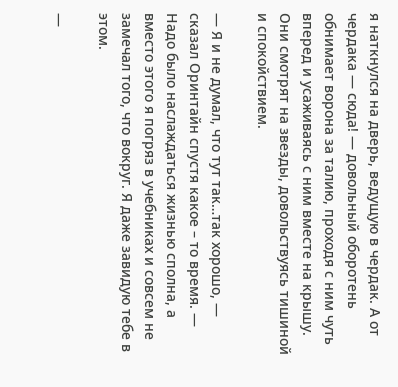я наткнулся на дверь, ведущую в чердак. А от чердака — сюда! — довольный оборотень обнимает ворона за талию, проходя с ним чуть вперед и усаживаясь с ним вместе на крышу. Они смотрят на звезды, довольствуясь тишиной и спокойствием.

— Я и не думал, что тут так…так хорошо, — сказал Оринтайн спустя какое – то время. — Надо было наслаждаться жизнью сполна, а вместо этого я погряз в учебниках и совсем не замечал того, что вокруг. Я даже завидую тебе в этом.

—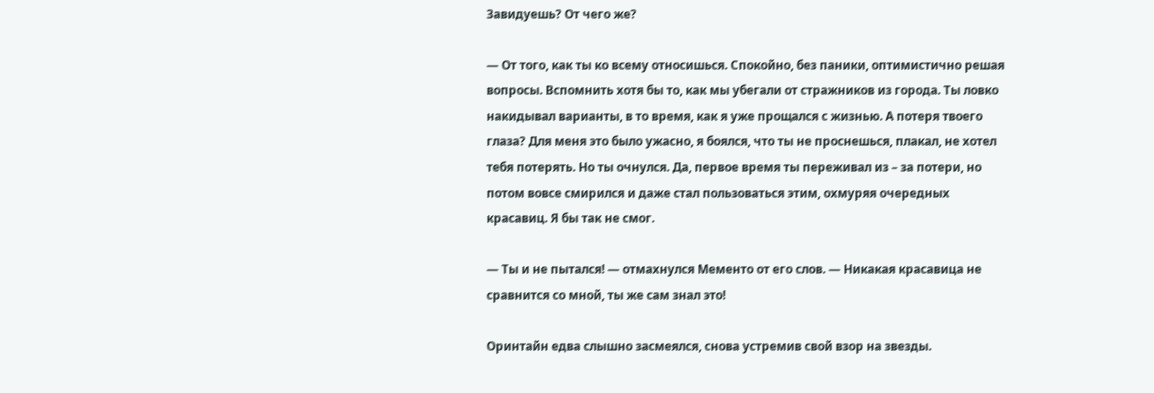Завидуешь? От чего же?

— От того, как ты ко всему относишься. Спокойно, без паники, оптимистично решая вопросы. Вспомнить хотя бы то, как мы убегали от стражников из города. Ты ловко накидывал варианты, в то время, как я уже прощался с жизнью. А потеря твоего глаза? Для меня это было ужасно, я боялся, что ты не проснешься, плакал, не хотел тебя потерять. Но ты очнулся. Да, первое время ты переживал из – за потери, но потом вовсе смирился и даже стал пользоваться этим, охмуряя очередных красавиц. Я бы так не смог.

— Ты и не пытался! — отмахнулся Мементо от его слов. — Никакая красавица не сравнится со мной, ты же сам знал это!

Оринтайн едва слышно засмеялся, снова устремив свой взор на звезды.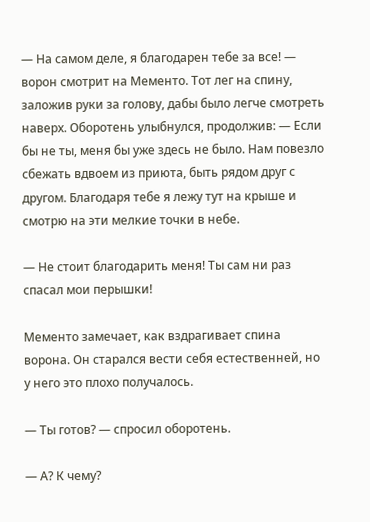— На самом деле, я благодарен тебе за все! — ворон смотрит на Мементо. Тот лег на спину, заложив руки за голову, дабы было легче смотреть наверх. Оборотень улыбнулся, продолжив: — Если бы не ты, меня бы уже здесь не было. Нам повезло сбежать вдвоем из приюта, быть рядом друг с другом. Благодаря тебе я лежу тут на крыше и смотрю на эти мелкие точки в небе.

— Не стоит благодарить меня! Ты сам ни раз спасал мои перышки!

Мементо замечает, как вздрагивает спина ворона. Он старался вести себя естественней, но у него это плохо получалось.

— Ты готов? — спросил оборотень.

— А? К чему?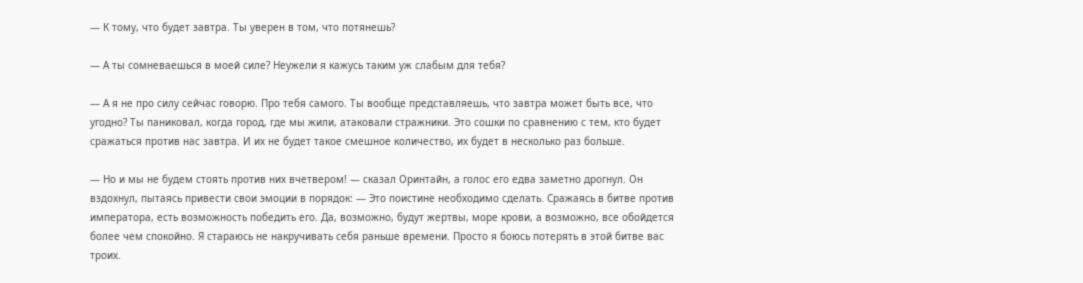— К тому, что будет завтра. Ты уверен в том, что потянешь?

— А ты сомневаешься в моей силе? Неужели я кажусь таким уж слабым для тебя?

— А я не про силу сейчас говорю. Про тебя самого. Ты вообще представляешь, что завтра может быть все, что угодно? Ты паниковал, когда город, где мы жили, атаковали стражники. Это сошки по сравнению с тем, кто будет сражаться против нас завтра. И их не будет такое смешное количество, их будет в несколько раз больше.

— Но и мы не будем стоять против них вчетвером! — сказал Оринтайн, а голос его едва заметно дрогнул. Он вздохнул, пытаясь привести свои эмоции в порядок: — Это поистине необходимо сделать. Сражаясь в битве против императора, есть возможность победить его. Да, возможно, будут жертвы, море крови, а возможно, все обойдется более чем спокойно. Я стараюсь не накручивать себя раньше времени. Просто я боюсь потерять в этой битве вас троих.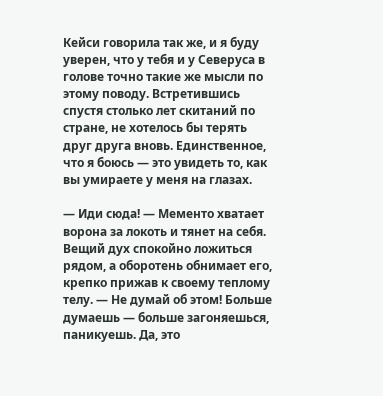Кейси говорила так же, и я буду уверен, что у тебя и у Северуса в голове точно такие же мысли по этому поводу. Встретившись спустя столько лет скитаний по стране, не хотелось бы терять друг друга вновь. Единственное, что я боюсь — это увидеть то, как вы умираете у меня на глазах.

— Иди сюда! — Мементо хватает ворона за локоть и тянет на себя. Вещий дух спокойно ложиться рядом, а оборотень обнимает его, крепко прижав к своему теплому телу. — Не думай об этом! Больше думаешь — больше загоняешься, паникуешь. Да, это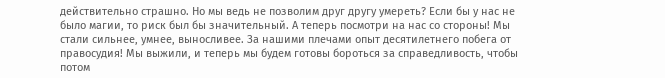действительно страшно. Но мы ведь не позволим друг другу умереть? Если бы у нас не было магии, то риск был бы значительный. А теперь посмотри на нас со стороны! Мы стали сильнее, умнее, выносливее. За нашими плечами опыт десятилетнего побега от правосудия! Мы выжили, и теперь мы будем готовы бороться за справедливость, чтобы потом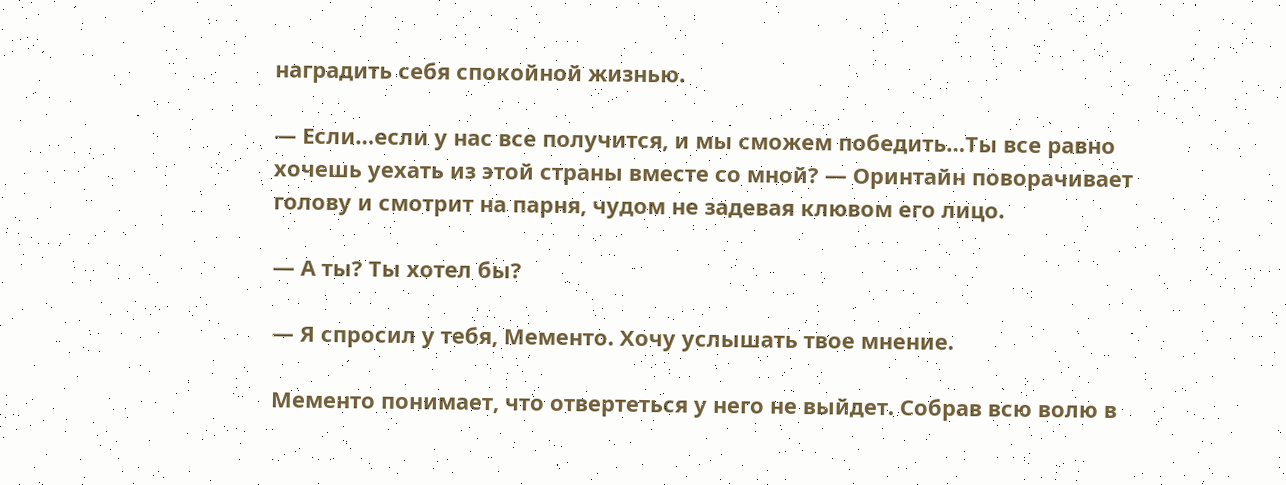наградить себя спокойной жизнью.

— Если…если у нас все получится, и мы сможем победить…Ты все равно хочешь уехать из этой страны вместе со мной? — Оринтайн поворачивает голову и смотрит на парня, чудом не задевая клювом его лицо.

— А ты? Ты хотел бы?

— Я спросил у тебя, Мементо. Хочу услышать твое мнение.

Мементо понимает, что отвертеться у него не выйдет. Собрав всю волю в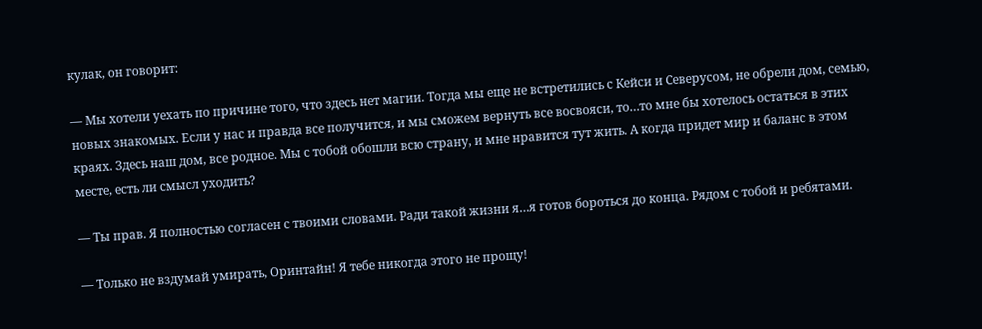кулак, он говорит:

— Мы хотели уехать по причине того, что здесь нет магии. Тогда мы еще не встретились с Кейси и Северусом, не обрели дом, семью, новых знакомых. Если у нас и правда все получится, и мы сможем вернуть все восвояси, то…то мне бы хотелось остаться в этих краях. Здесь наш дом, все родное. Мы с тобой обошли всю страну, и мне нравится тут жить. А когда придет мир и баланс в этом месте, есть ли смысл уходить?

— Ты прав. Я полностью согласен с твоими словами. Ради такой жизни я…я готов бороться до конца. Рядом с тобой и ребятами.

— Только не вздумай умирать, Оринтайн! Я тебе никогда этого не прощу!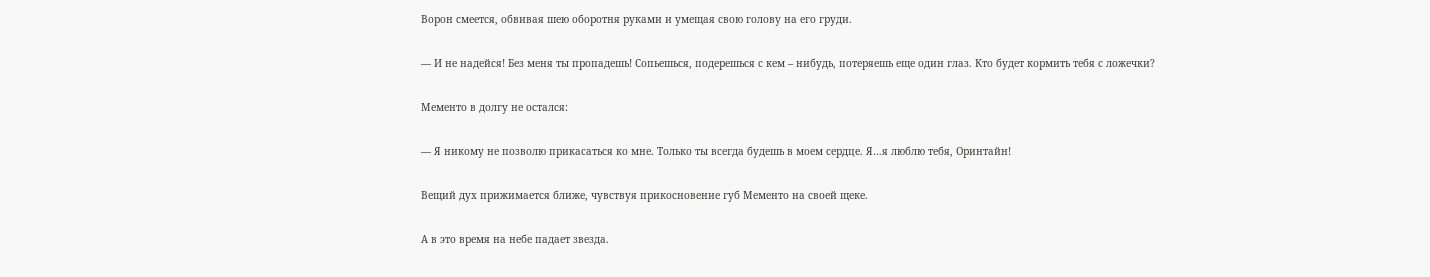Ворон смеется, обвивая шею оборотня руками и умещая свою голову на его груди.

— И не надейся! Без меня ты пропадешь! Сопьешься, подерешься с кем – нибудь, потеряешь еще один глаз. Кто будет кормить тебя с ложечки?

Мементо в долгу не остался:

— Я никому не позволю прикасаться ко мне. Только ты всегда будешь в моем сердце. Я…я люблю тебя, Оринтайн!

Вещий дух прижимается ближе, чувствуя прикосновение губ Мементо на своей щеке.

А в это время на небе падает звезда.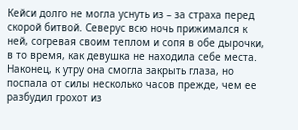Кейси долго не могла уснуть из – за страха перед скорой битвой. Северус всю ночь прижимался к ней, согревая своим теплом и сопя в обе дырочки, в то время, как девушка не находила себе места. Наконец, к утру она смогла закрыть глаза, но поспала от силы несколько часов прежде, чем ее разбудил грохот из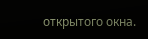открытого окна.